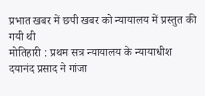प्रभात खबर में छपी खबर को न्यायालय में प्रस्तुत की गयी थी
मोतिहारी : प्रथम सत्र न्यायालय के न्यायाधीश दयानंद प्रसाद ने गांजा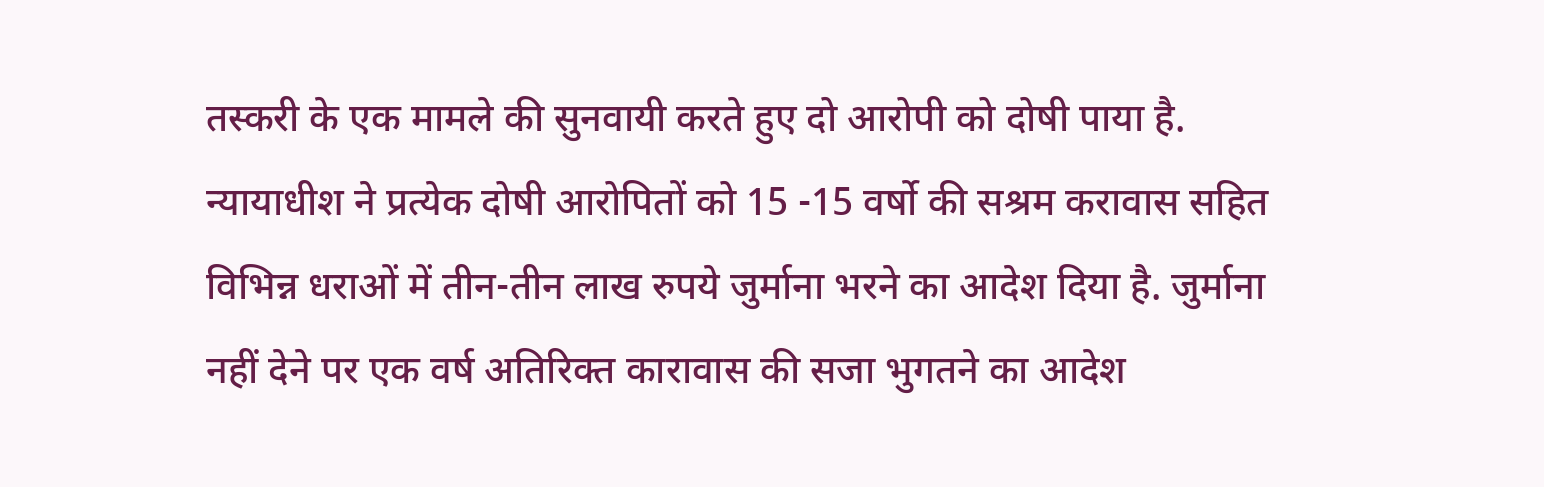तस्करी के एक मामले की सुनवायी करते हुए दो आरोपी को दोषी पाया है.
न्यायाधीश ने प्रत्येक दोषी आरोपितों को 15 -15 वर्षो की सश्रम करावास सहित विभिन्न धराओं में तीन-तीन लाख रुपये जुर्माना भरने का आदेश दिया है. जुर्माना नहीं देने पर एक वर्ष अतिरिक्त कारावास की सजा भुगतने का आदेश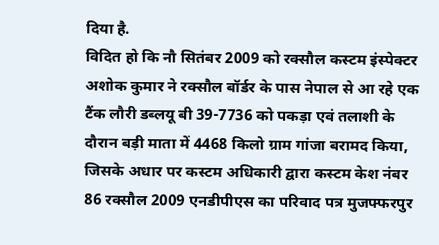दिया है.
विदित हो कि नौ सितंबर 2009 को रक्सौल कस्टम इंस्पेक्टर अशोक कुमार ने रक्सौल बॉर्डर के पास नेपाल से आ रहे एक टैंक लौरी डब्लयू बी 39-7736 को पकड़ा एवं तलाशी के दौरान बड़ी माता में 4468 किलो ग्राम गांजा बरामद किया, जिसके अधार पर कस्टम अधिकारी द्वारा कस्टम केश नंबर 86 रक्सौल 2009 एनडीपीएस का परिवाद पत्र मुजफ्फरपुर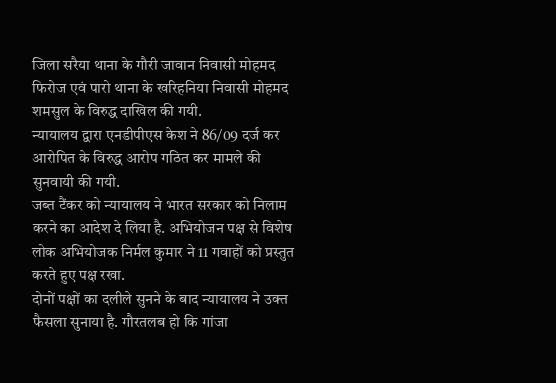जिला सरैया थाना के गौरी जावान निवासी मोहमद फिरोज एवं पारो थाना के खरिहनिया निवासी मोहमद शमसुल के विरुद्ध दाखिल की गयी.
न्यायालय द्वारा एनडीपीएस केश ने 86/09 दर्ज कर आरोपित के विरुद्ध आरोप गठित कर मामले की सुनवायी की गयी.
जब्त टैंकर को न्यायालय ने भारत सरकार को निलाम करने का आदेश दे लिया है. अभियोजन पक्ष से विशेष लोक अभियोजक निर्मल कुमार ने 11 गवाहों को प्रस्तुत करते हुए पक्ष रखा.
दोनों पक्षों का दलीले सुनने के बाद न्यायालय ने उक्त फैसला सुनाया है. गौरतलब हो कि गांजा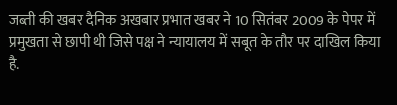जब्ती की खबर दैनिक अखबार प्रभात खबर ने 10 सितंबर 2009 के पेपर में प्रमुखता से छापी थी जिसे पक्ष ने न्यायालय में सबूत के तौर पर दाखिल किया है.